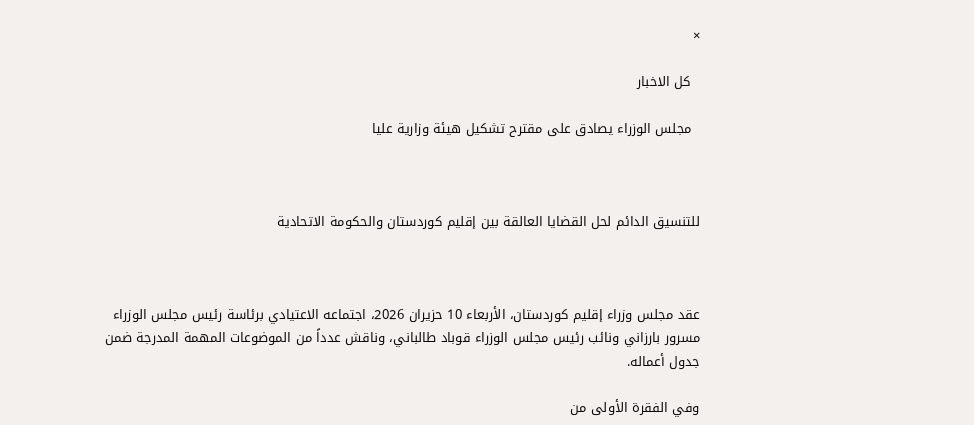×

  کل الاخبار

  مجلس الوزراء يصادق على مقترح تشكيل هيئة وزارية عليا



للتنسيق الدائم لحل القضايا العالقة بين إقليم كوردستان والحكومة الاتحادية



عقد مجلس وزراء إقليم كوردستان، الأربعاء 10 حزيران 2026، اجتماعه الاعتيادي برئاسة رئيس مجلس الوزراء مسرور بارزاني ونائب رئيس مجلس الوزراء قوباد طالباني، وناقش عدداً من الموضوعات المهمة المدرجة ضمن جدول أعماله.

وفي الفقرة الأولى من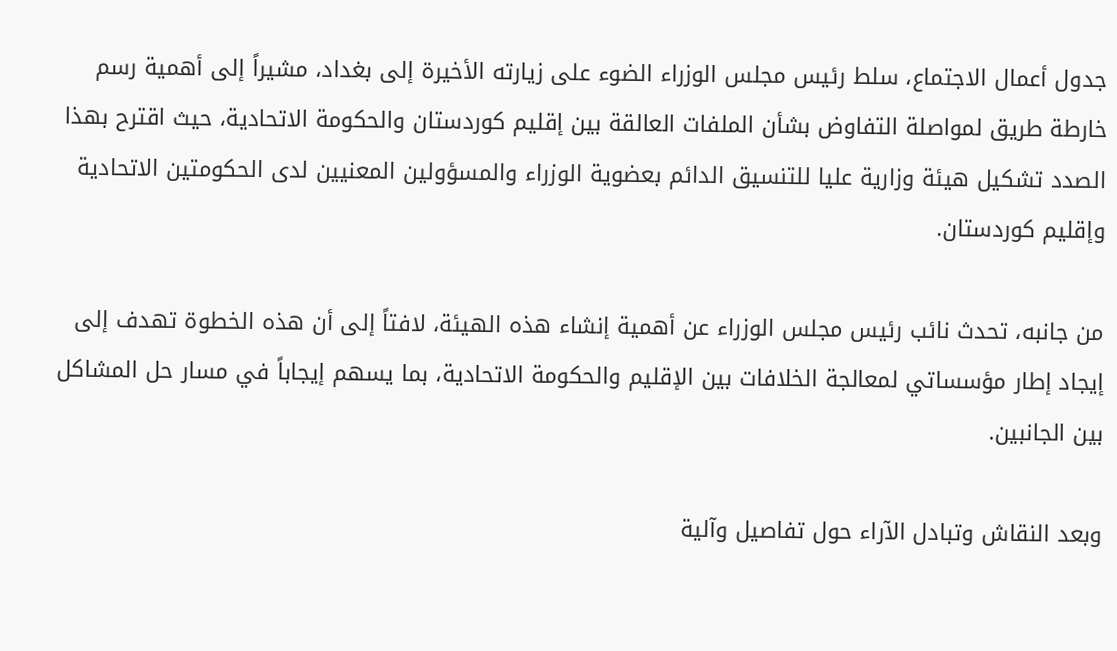جدول أعمال الاجتماع، سلط رئيس مجلس الوزراء الضوء على زيارته الأخيرة إلى بغداد، مشيراً إلى أهمية رسم خارطة طريق لمواصلة التفاوض بشأن الملفات العالقة بين إقليم كوردستان والحكومة الاتحادية، حيث اقترح بهذا الصدد تشكيل هيئة وزارية عليا للتنسيق الدائم بعضوية الوزراء والمسؤولين المعنيين لدى الحكومتين الاتحادية وإقليم كوردستان.

من جانبه، تحدث نائب رئيس مجلس الوزراء عن أهمية إنشاء هذه الهيئة، لافتاً إلى أن هذه الخطوة تهدف إلى إيجاد إطار مؤسساتي لمعالجة الخلافات بين الإقليم والحكومة الاتحادية، بما يسهم إيجاباً في مسار حل المشاكل بين الجانبين.

وبعد النقاش وتبادل الآراء حول تفاصيل وآلية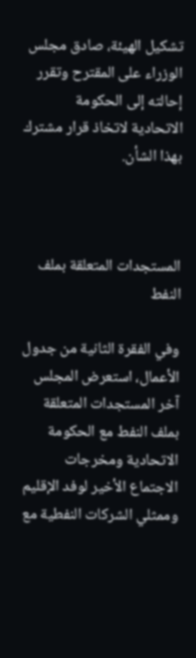تشكيل الهيئة، صادق مجلس الوزراء على المقترح وتقرر إحالته إلى الحكومة الاتحادية لاتخاذ قرار مشترك بهذا الشأن.



المستجدات المتعلقة بملف النفط

وفي الفقرة الثانية من جدول الأعمال، استعرض المجلس آخر المستجدات المتعلقة بملف النفط مع الحكومة الاتحادية ومخرجات الاجتماع الأخير لوفد الإقليم وممثلي الشركات النفطية مع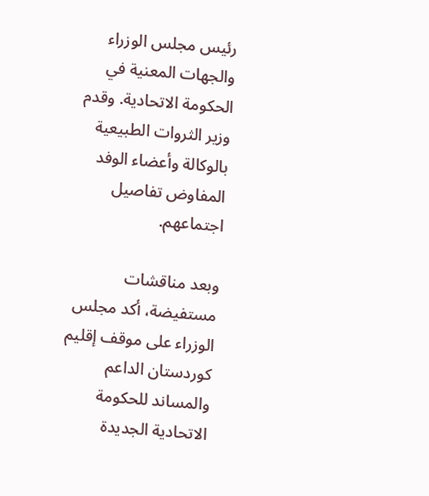رئيس مجلس الوزراء والجهات المعنية في الحكومة الاتحادية. وقدم وزير الثروات الطبيعية بالوكالة وأعضاء الوفد المفاوض تفاصيل اجتماعهم.

وبعد مناقشات مستفيضة، أكد مجلس الوزراء على موقف إقليم كوردستان الداعم والمساند للحكومة الاتحادية الجديدة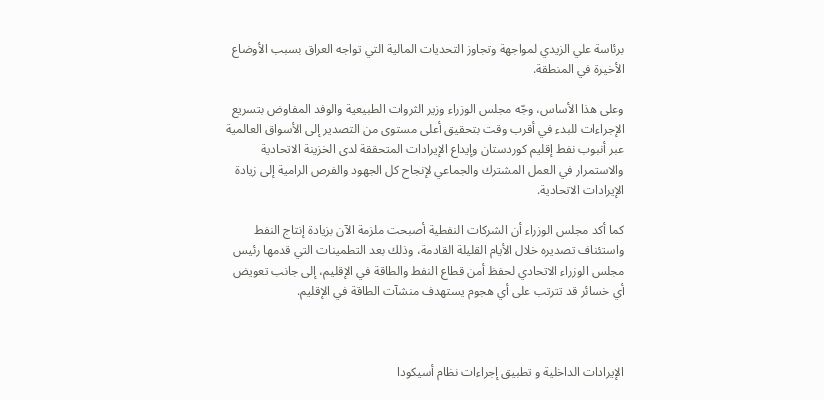برئاسة علي الزيدي لمواجهة وتجاوز التحديات المالية التي تواجه العراق بسبب الأوضاع الأخيرة في المنطقة.

وعلى هذا الأساس، وجّه مجلس الوزراء وزير الثروات الطبيعية والوفد المفاوض بتسريع الإجراءات للبدء في أقرب وقت بتحقيق أعلى مستوى من التصدير إلى الأسواق العالمية عبر أنبوب نفط إقليم كوردستان وإيداع الإيرادات المتحققة لدى الخزينة الاتحادية والاستمرار في العمل المشترك والجماعي لإنجاح كل الجهود والفرص الرامية إلى زيادة الإيرادات الاتحادية.

كما أكد مجلس الوزراء أن الشركات النفطية أصبحت ملزمة الآن بزيادة إنتاج النفط واستئناف تصديره خلال الأيام القليلة القادمة، وذلك بعد التطمينات التي قدمها رئيس مجلس الوزراء الاتحادي لحفظ أمن قطاع النفط والطاقة في الإقليم، إلى جانب تعويض أي خسائر قد تترتب على أي هجوم يستهدف منشآت الطاقة في الإقليم.



الإيرادات الداخلية و تطبيق إجراءات نظام أسيكودا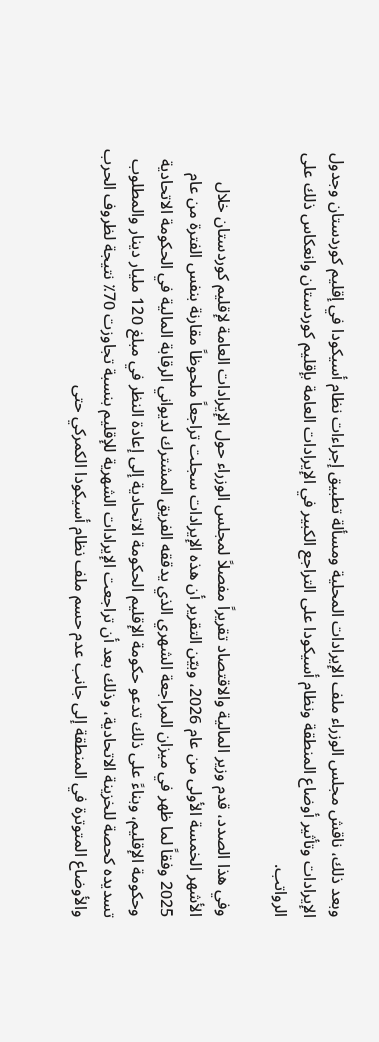وبعد ذلك، ناقش مجلس الوزراء ملف الإيرادات المحلية ومسألة تطبيق إجراءات نظام أسيكودا في إقليم كوردستان وجدول الإيرادات وتأثير أوضاع المنطقة ونظام أسيكودا على التراجع الكبير في الإيرادات العامة بإقليم كوردستان وانعكاس ذلك على الرواتب.

وفي هذا الصدد، قدم وزير المالية والاقتصاد تقريراً مفصلاً لمجلس الوزراء حول الإيرادات العامة لإقليم كوردستان خلال الأشهر الخمسة الأولى من عام 2026، وبيّن التقرير أن هذه الإيرادات سجلت تراجعاً ملحوظاً مقارنة بنفس الفترة من عام 2025 وفقاً لما ظهر في ميزان المراجعة الشهري الذي يدققه الفريق المشترك لديواني الرقابة المالية في الحكومة الاتحادية وحكومة الإقليم، وبناءً على ذلك تدعو حكومة الإقليم الحكومة الاتحادية إلى إعادة النظر في مبلغ 120 مليار دينار والمطلوب تسديده كحصة للخزينة الاتحادية، وذلك بعد أن تراجعت الإيرادات الشهرية للإقليم بنسبة تجاوزت 70٪ نتيجة لظروف الحرب والأوضاع المتوترة في المنطقة إلى جانب عدم حسم ملف نظام أسيكودا الكمركي حتى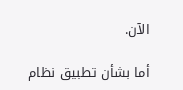الآن.

أما بشأن تطبيق نظام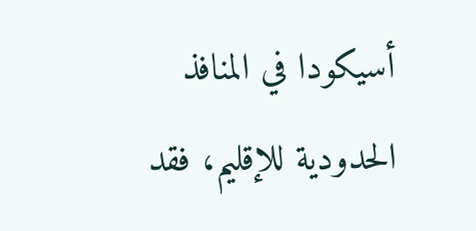أسيكودا في المنافذ الحدودية للإقليم، فقد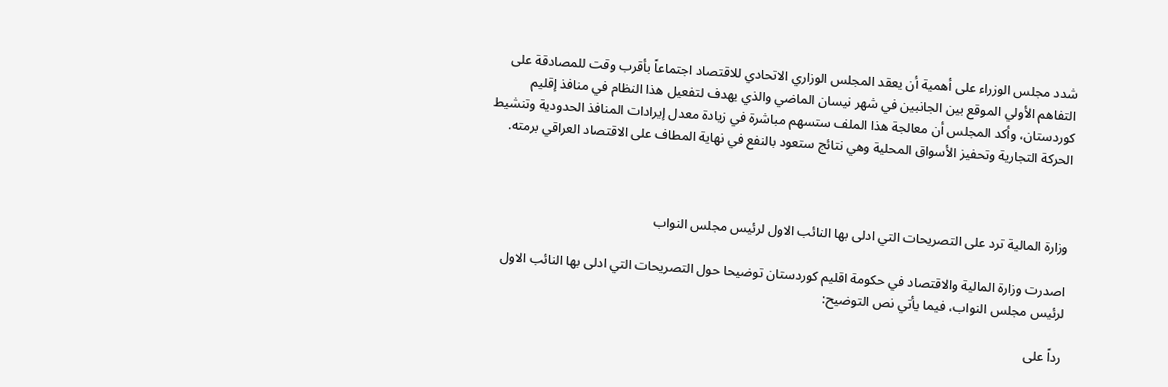شدد مجلس الوزراء على أهمية أن يعقد المجلس الوزاري الاتحادي للاقتصاد اجتماعاً بأقرب وقت للمصادقة على التفاهم الأولي الموقع بين الجانبين في شهر نيسان الماضي والذي يهدف لتفعيل هذا النظام في منافذ إقليم كوردستان، وأكد المجلس أن معالجة هذا الملف ستسهم مباشرة في زيادة معدل إيرادات المنافذ الحدودية وتنشيط الحركة التجارية وتحفيز الأسواق المحلية وهي نتائج ستعود بالنفع في نهاية المطاف على الاقتصاد العراقي برمته.



وزارة المالية ترد على التصريحات التي ادلى بها النائب الاول لرئيس مجلس النواب

اصدرت وزارة المالية والاقتصاد في حكومة اقليم كوردستان توضيحا حول التصريحات التي ادلى بها النائب الاول لرئيس مجلس النواب، فيما يأتي نص التوضيح:

رداً على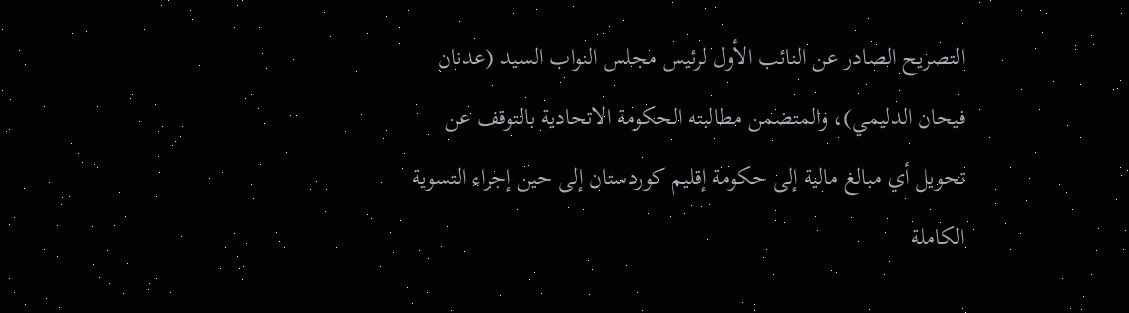التصريح الصادر عن النائب الأول لرئيس مجلس النواب السيد (عدنان فيحان الدليمي)، والمتضمن مطالبته الحكومة الاتحادية بالتوقف عن تحويل أي مبالغ مالية إلى حكومة إقليم كوردستان إلى حين إجراء التسوية الكاملة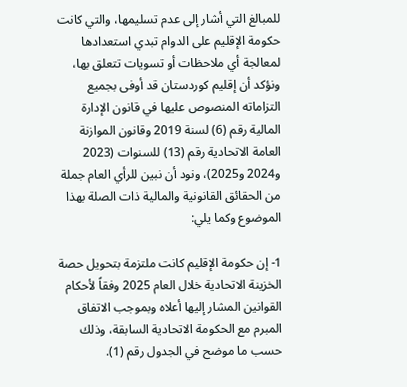للمبالغ التي أشار إلى عدم تسليمها، والتي كانت حكومة الإقليم على الدوام تبدي استعدادها لمعالجة أي ملاحظات أو تسويات تتعلق بها، ونؤكد أن إقليم كوردستان قد أوفى بجميع التزاماته المنصوص عليها في قانون الإدارة المالية رقم (6) لسنة 2019 وقانون الموازنة العامة الاتحادية رقم (13) للسنوات (2023 و2024 و2025)، ونود أن نبين للرأي العام جملة من الحقائق القانونية والمالية ذات الصلة بهذا الموضوع وكما يلي:

1- إن حكومة الإقليم كانت ملتزمة بتحويل حصة الخزينة الاتحادية خلال العام 2025 وفقاً لأحكام القوانين المشار إليها أعلاه وبموجب الاتفاق المبرم مع الحكومة الاتحادية السابقة، وذلك حسب ما موضح في الجدول رقم (1).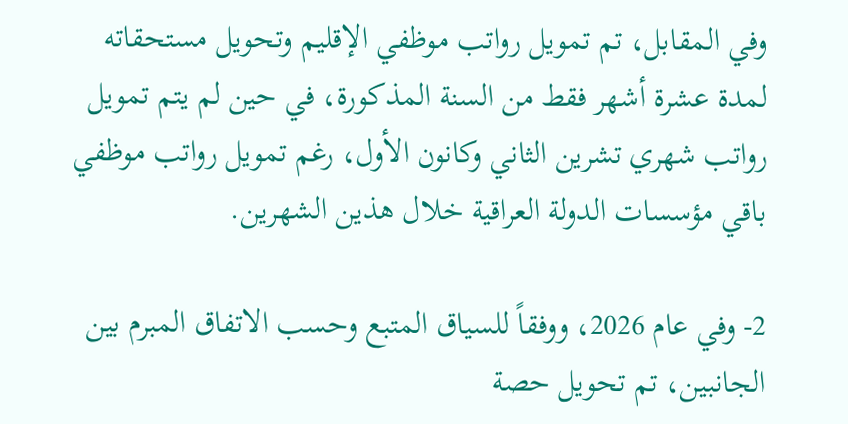وفي المقابل، تم تمويل رواتب موظفي الإقليم وتحويل مستحقاته لمدة عشرة أشهر فقط من السنة المذكورة، في حين لم يتم تمويل رواتب شهري تشرين الثاني وكانون الأول، رغم تمويل رواتب موظفي باقي مؤسسات الدولة العراقية خلال هذين الشهرين.

2- وفي عام 2026، ووفقاً للسياق المتبع وحسب الاتفاق المبرم بين الجانبين، تم تحويل حصة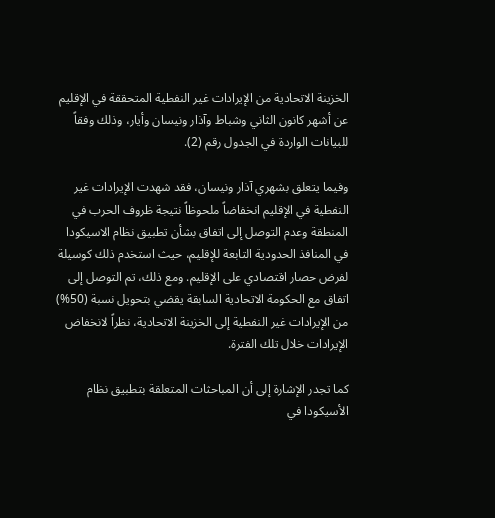الخزينة الاتحادية من الإيرادات غير النفطية المتحققة في الإقليم عن أشهر كانون الثاني وشباط وآذار ونيسان وأيار، وذلك وفقاً للبيانات الواردة في الجدول رقم (2).

وفيما يتعلق بشهري آذار ونيسان، فقد شهدت الإيرادات غير النفطية في الإقليم انخفاضاً ملحوظاً نتيجة ظروف الحرب في المنطقة وعدم التوصل إلى اتفاق بشأن تطبيق نظام الاسيكودا في المنافذ الحدودية التابعة للإقليم، حيث استخدم ذلك كوسيلة لفرض حصار اقتصادي على الإقليم. ومع ذلك، تم التوصل إلى اتفاق مع الحكومة الاتحادية السابقة يقضي بتحويل نسبة (50%) من الإيرادات غير النفطية إلى الخزينة الاتحادية، نظراً لانخفاض الإيرادات خلال تلك الفترة.

كما تجدر الإشارة إلى أن المباحثات المتعلقة بتطبيق نظام الأسيكودا في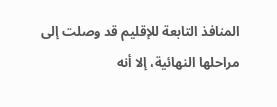المنافذ التابعة للإقليم قد وصلت إلى مراحلها النهائية، إلا أنه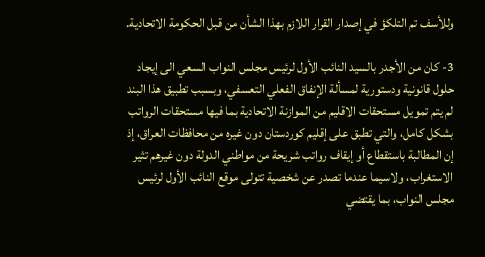وللأسف تم التلكؤ في إصدار القرار اللازم بهذا الشأن من قبل الحكومة الاتحادية.

3- كان من الأجدر بالسيد النائب الأول لرئيس مجلس النواب السعي الى إيجاد حلول قانونية ودستورية لمسألة الإنفاق الفعلي التعسفي، وبسبب تطبيق هذا البند لم يتم تمويل مستحقات الاقليم من الموازنة الاتحادية بما فيها مستحقات الرواتب بشكل كامل، والتي تطبق على إقليم كوردستان دون غيره من محافظات العراق، إذ إن المطالبة باستقطاع أو إيقاف رواتب شريحة من مواطني الدولة دون غيرهم تثير الاستغراب، ولاسيما عندما تصدر عن شخصية تتولى موقع النائب الأول لرئيس مجلس النواب، بما يقتضي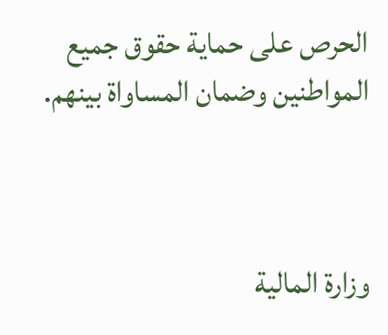الحرص على حماية حقوق جميع المواطنين وضمان المساواة بينهم.



وزارة المالية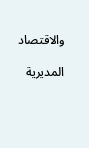والاقتصاد

المديرية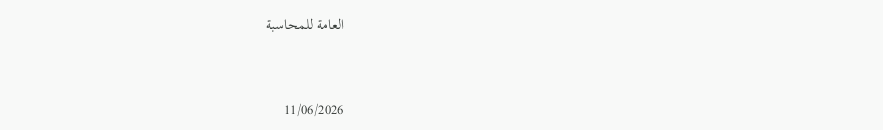العامة للمحاسبة


11/06/2026